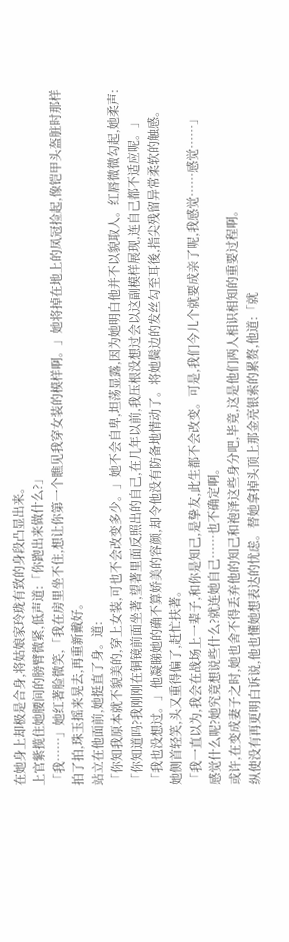在她身上却极是合身,将姑娘家玲珑有致的身段凸显出来。
上官紫揽住她腰间的膀臂微紧,低声道:「你跑出来做什么?」
「我……」她红著脸微笑,「我在房里坐不住,想让你第一个瞧见我穿女装的模样啊。」她将掉在地上的凤冠捡起,像铠甲头盔脏时那样拍了拍,珠玉摇来晃去,再重新戴好。
站立在他面前,她挺直了身。道:
「你知我原本就不貌美的,穿上女装,可也不会改变多少。」她不会自卑,坦荡显露,因为她明白他并不以貌取人。红唇微微勾起,她柔声:「你知道吗?我刚刚在铜镜前面坐著,望著里面反照出的自己,在几年以前,我压根没想过会以这副模样展现,连自己都不适应呢。」
「我也没想过。」他凝睇她的确不算娇美的容颜,却令他没有防备地情动了。将她鬓边的发丝勾至耳後,指尖残留异常柔软的触感。
她侧首轻笑,头又重得偏了,赶忙扶著。
「我一直以为,我会在战场上一辈子,和你是知己,是挚友,此生都不会改变。可是,我们今儿个就要成亲了呢,我感觉……感觉……」
感觉什么呢?她究竟想说些什么?就连她自己……也不确定啊。
或许,在变成妻子之时,她也舍不得丢弃他的知己和袍泽这些身分吧,毕竟,这是他们两人相识相知的重要过程啊。
纵使没有再更明白诉说,他也懂她想表达的忧虑。替她拿掉头顶上那金亮银索的累赘,他道:「就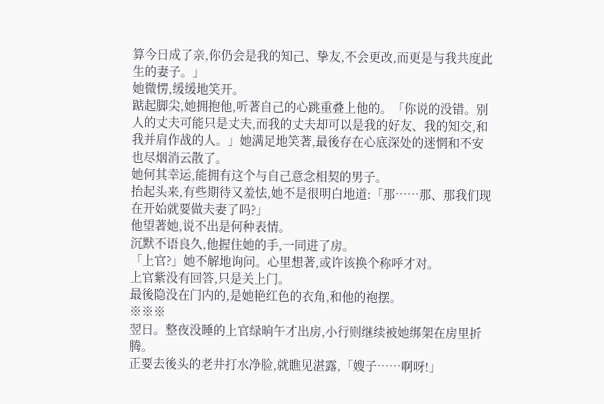算今日成了亲,你仍会是我的知己、挚友,不会更改,而更是与我共度此生的妻子。」
她微愣,缓缓地笑开。
踮起脚尖,她拥抱他,听著自己的心跳重叠上他的。「你说的没错。别人的丈夫可能只是丈夫,而我的丈夫却可以是我的好友、我的知交,和我并肩作战的人。」她满足地笑著,最後存在心底深处的迷惘和不安也尽烟消云散了。
她何其幸运,能拥有这个与自己意念相契的男子。
抬起头来,有些期待又羞怯,她不是很明白地道:「那……那、那我们现在开始就要做夫妻了吗?」
他望著她,说不出是何种表情。
沉默不语良久,他握住她的手,一同进了房。
「上官?」她不解地询问。心里想著,或许该换个称呼才对。
上官紫没有回答,只是关上门。
最後隐没在门内的,是她艳红色的衣角,和他的袍摆。
※※※
翌日。整夜没睡的上官绿晌午才出房,小行则继续被她绑架在房里折腾。
正要去後头的老井打水净脸,就瞧见湛露,「嫂子……啊呀!」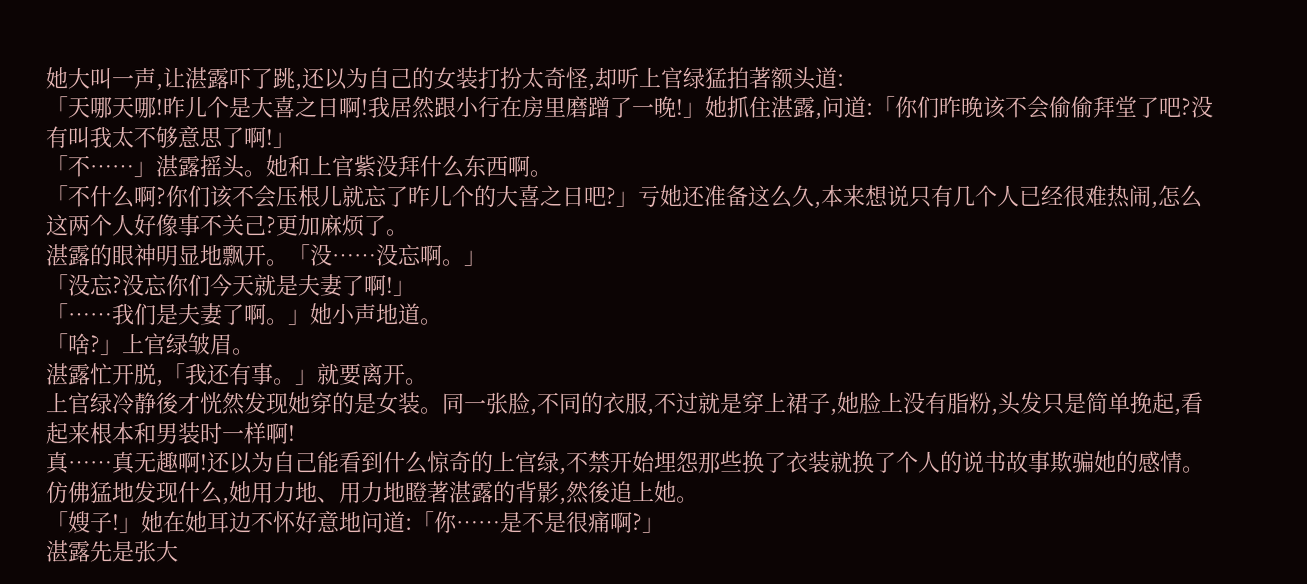她大叫一声,让湛露吓了跳,还以为自己的女装打扮太奇怪,却听上官绿猛拍著额头道:
「天哪天哪!昨儿个是大喜之日啊!我居然跟小行在房里磨蹭了一晚!」她抓住湛露,问道:「你们昨晚该不会偷偷拜堂了吧?没有叫我太不够意思了啊!」
「不……」湛露摇头。她和上官紫没拜什么东西啊。
「不什么啊?你们该不会压根儿就忘了昨儿个的大喜之日吧?」亏她还准备这么久,本来想说只有几个人已经很难热闹,怎么这两个人好像事不关己?更加麻烦了。
湛露的眼神明显地飘开。「没……没忘啊。」
「没忘?没忘你们今天就是夫妻了啊!」
「……我们是夫妻了啊。」她小声地道。
「啥?」上官绿皱眉。
湛露忙开脱,「我还有事。」就要离开。
上官绿冷静後才恍然发现她穿的是女装。同一张脸,不同的衣服,不过就是穿上裙子,她脸上没有脂粉,头发只是简单挽起,看起来根本和男装时一样啊!
真……真无趣啊!还以为自己能看到什么惊奇的上官绿,不禁开始埋怨那些换了衣装就换了个人的说书故事欺骗她的感情。
仿佛猛地发现什么,她用力地、用力地瞪著湛露的背影,然後追上她。
「嫂子!」她在她耳边不怀好意地问道:「你……是不是很痛啊?」
湛露先是张大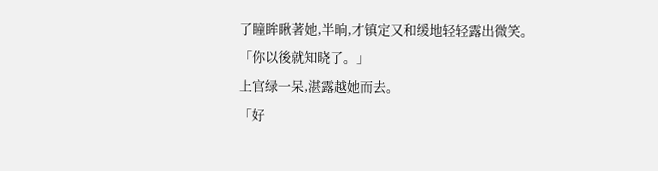了瞳眸瞅著她,半晌,才镇定又和缓地轻轻露出微笑。
「你以後就知晓了。」
上官绿一呆,湛露越她而去。
「好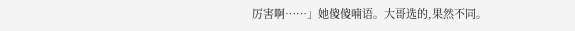厉害啊……」她傻傻喃语。大哥选的,果然不同。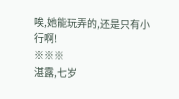唉,她能玩弄的,还是只有小行啊!
※※※
湛露,七岁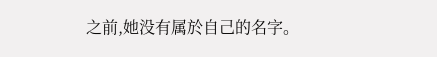之前,她没有属於自己的名字。